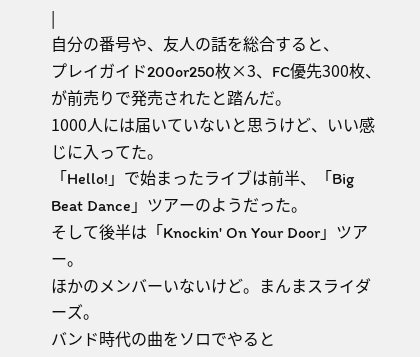|
自分の番号や、友人の話を総合すると、
プレイガイド200or250枚×3、FC優先300枚、が前売りで発売されたと踏んだ。
1000人には届いていないと思うけど、いい感じに入ってた。
「Hello!」で始まったライブは前半、「Big Beat Dance」ツアーのようだった。
そして後半は「Knockin' On Your Door」ツアー。
ほかのメンバーいないけど。まんまスライダーズ。
バンド時代の曲をソロでやると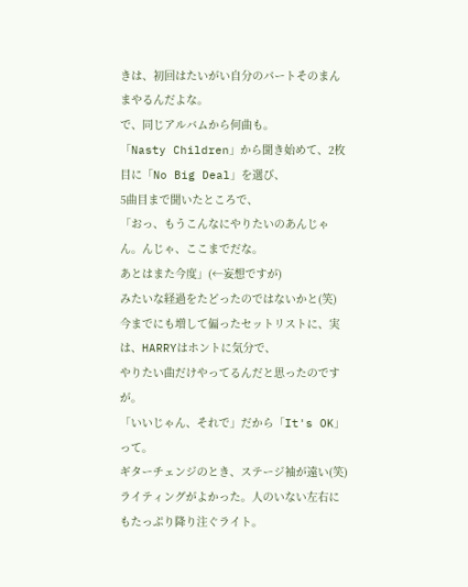きは、初回はたいがい自分のパートそのまんまやるんだよな。
で、同じアルバムから何曲も。
「Nasty Children」から聞き始めて、2枚目に「No Big Deal」を選び、
5曲目まで聞いたところで、
「おっ、もうこんなにやりたいのあんじゃん。んじゃ、ここまでだな。
あとはまた今度」(←妄想ですが)
みたいな経過をたどったのではないかと(笑)
今までにも増して偏ったセットリストに、実は、HARRYはホントに気分で、
やりたい曲だけやってるんだと思ったのですが。
「いいじゃん、それで」だから「It's OK」って。
ギターチェンジのとき、ステージ袖が遠い(笑)
ライティングがよかった。人のいない左右にもたっぷり降り注ぐライト。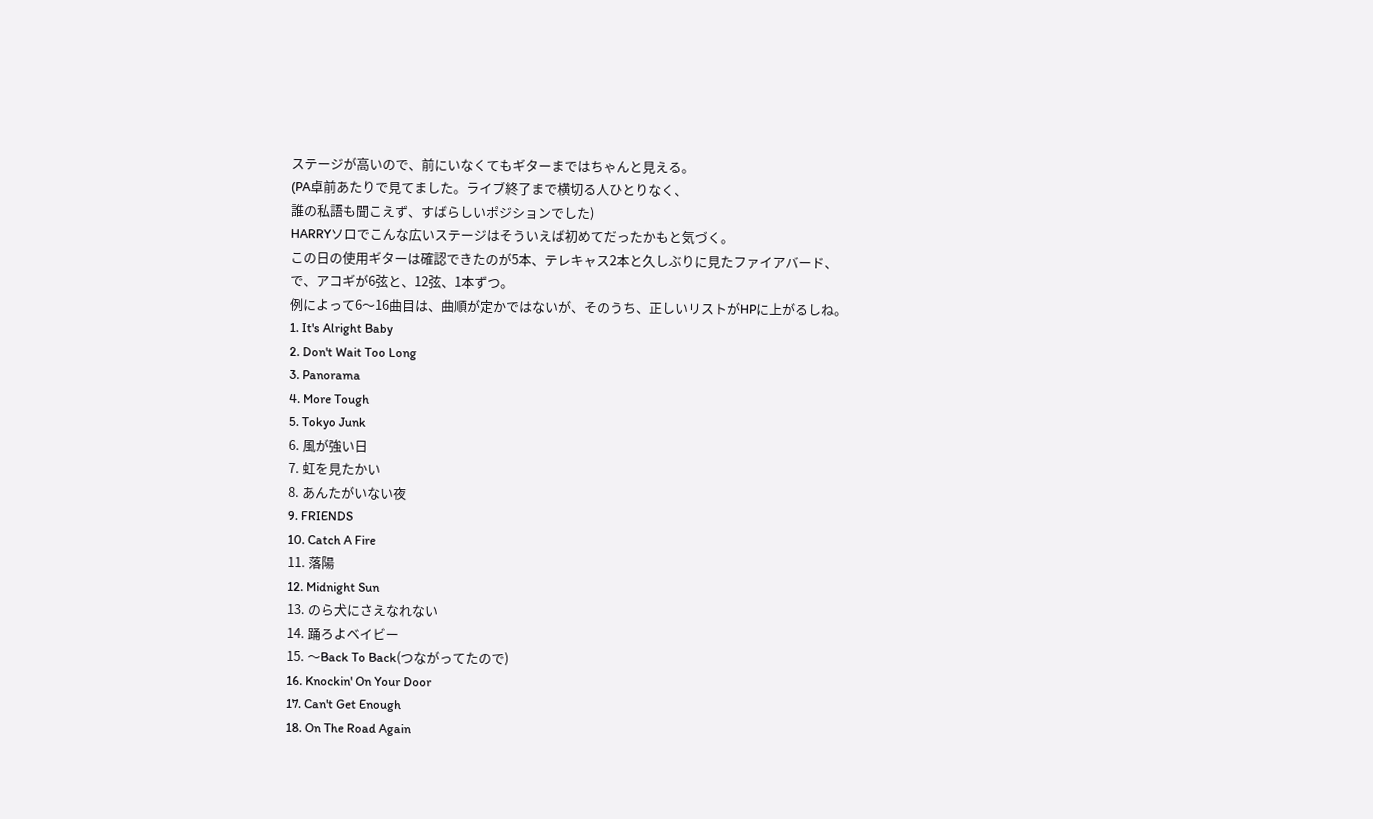ステージが高いので、前にいなくてもギターまではちゃんと見える。
(PA卓前あたりで見てました。ライブ終了まで横切る人ひとりなく、
誰の私語も聞こえず、すばらしいポジションでした)
HARRYソロでこんな広いステージはそういえば初めてだったかもと気づく。
この日の使用ギターは確認できたのが5本、テレキャス2本と久しぶりに見たファイアバード、
で、アコギが6弦と、12弦、1本ずつ。
例によって6〜16曲目は、曲順が定かではないが、そのうち、正しいリストがHPに上がるしね。
1. It's Alright Baby
2. Don't Wait Too Long
3. Panorama
4. More Tough
5. Tokyo Junk
6. 風が強い日
7. 虹を見たかい
8. あんたがいない夜
9. FRIENDS
10. Catch A Fire
11. 落陽
12. Midnight Sun
13. のら犬にさえなれない
14. 踊ろよベイビー
15. 〜Back To Back(つながってたので)
16. Knockin' On Your Door
17. Can't Get Enough
18. On The Road Again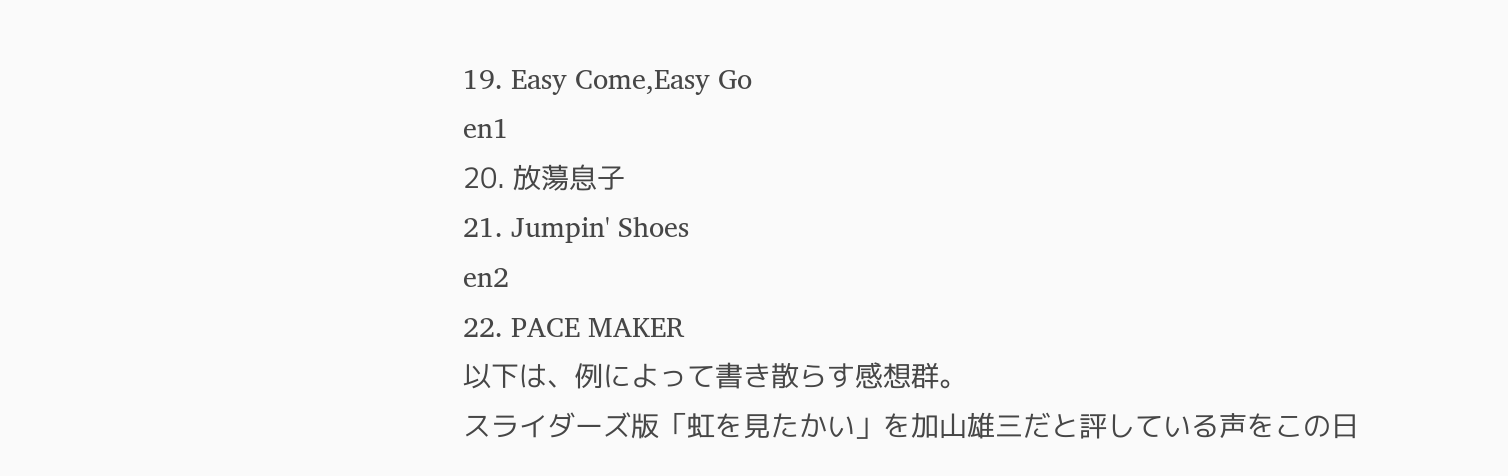19. Easy Come,Easy Go
en1
20. 放蕩息子
21. Jumpin' Shoes
en2
22. PACE MAKER
以下は、例によって書き散らす感想群。
スライダーズ版「虹を見たかい」を加山雄三だと評している声をこの日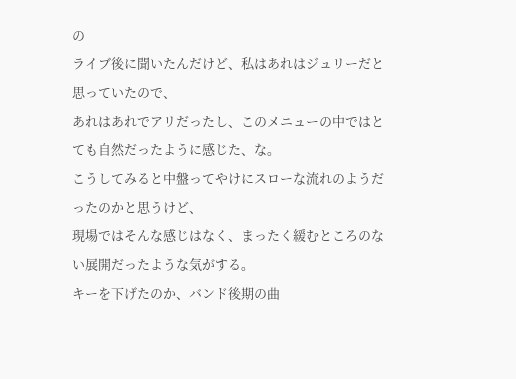の
ライブ後に聞いたんだけど、私はあれはジュリーだと思っていたので、
あれはあれでアリだったし、このメニューの中ではとても自然だったように感じた、な。
こうしてみると中盤ってやけにスローな流れのようだったのかと思うけど、
現場ではそんな感じはなく、まったく緩むところのない展開だったような気がする。
キーを下げたのか、バンド後期の曲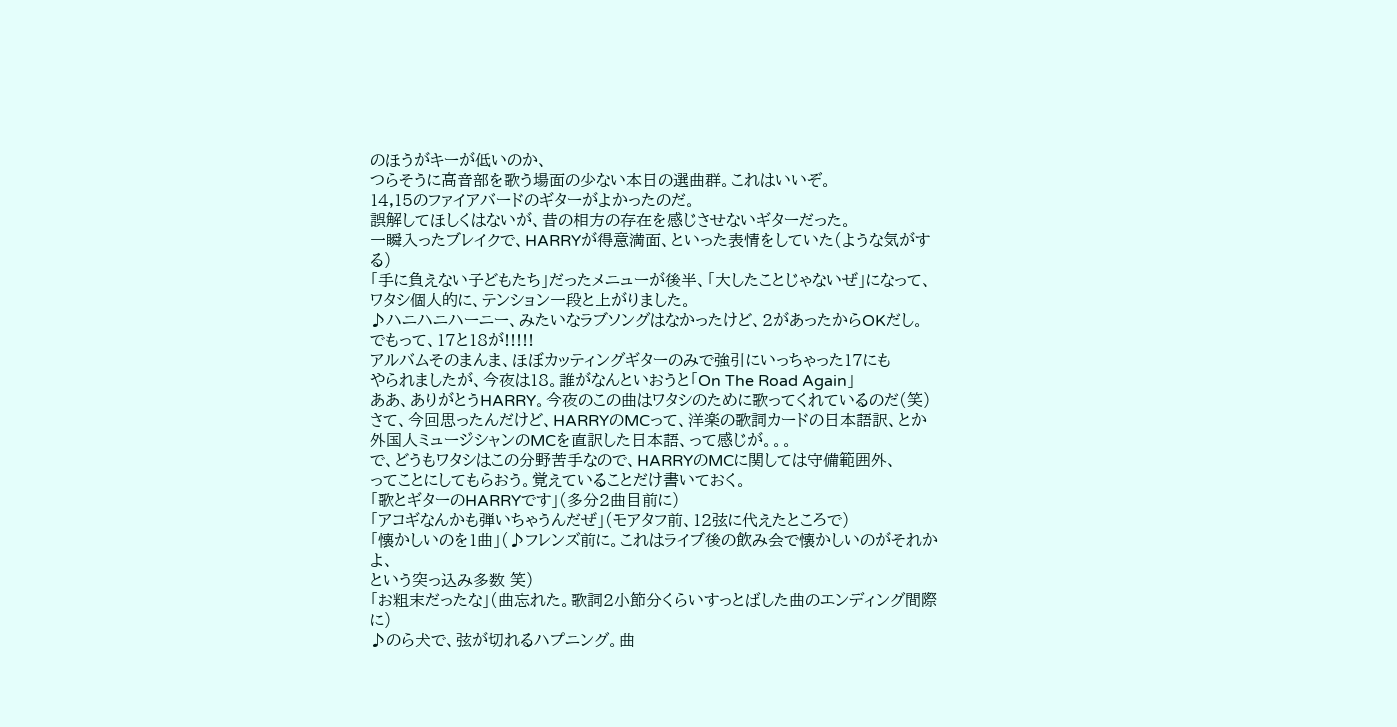のほうがキーが低いのか、
つらそうに高音部を歌う場面の少ない本日の選曲群。これはいいぞ。
14,15のファイアバードのギターがよかったのだ。
誤解してほしくはないが、昔の相方の存在を感じさせないギターだった。
一瞬入ったブレイクで、HARRYが得意満面、といった表情をしていた(ような気がする)
「手に負えない子どもたち」だったメニューが後半、「大したことじゃないぜ」になって、
ワタシ個人的に、テンション一段と上がりました。
♪ハニハニハーニー、みたいなラブソングはなかったけど、2があったからOKだし。
でもって、17と18が!!!!!
アルバムそのまんま、ほぼカッティングギターのみで強引にいっちゃった17にも
やられましたが、今夜は18。誰がなんといおうと「On The Road Again」
ああ、ありがとうHARRY。今夜のこの曲はワタシのために歌ってくれているのだ(笑)
さて、今回思ったんだけど、HARRYのMCって、洋楽の歌詞カードの日本語訳、とか
外国人ミュージシャンのMCを直訳した日本語、って感じが。。。
で、どうもワタシはこの分野苦手なので、HARRYのMCに関しては守備範囲外、
ってことにしてもらおう。覚えていることだけ書いておく。
「歌とギターのHARRYです」(多分2曲目前に)
「アコギなんかも弾いちゃうんだぜ」(モアタフ前、12弦に代えたところで)
「懐かしいのを1曲」(♪フレンズ前に。これはライブ後の飲み会で懐かしいのがそれかよ、
という突っ込み多数 笑)
「お粗末だったな」(曲忘れた。歌詞2小節分くらいすっとばした曲のエンディング間際に)
♪のら犬で、弦が切れるハプニング。曲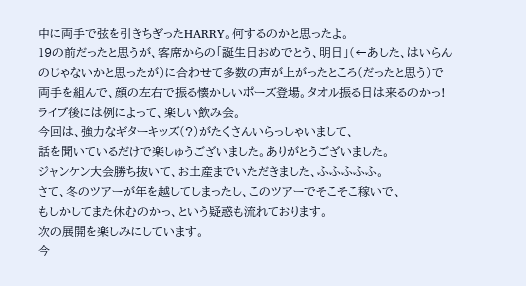中に両手で弦を引きちぎったHARRY。何するのかと思ったよ。
19の前だったと思うが、客席からの「誕生日おめでとう、明日」(←あした、はいらんのじゃないかと思ったが)に合わせて多数の声が上がったところ(だったと思う)で
両手を組んで、顔の左右で振る懐かしいポーズ登場。タオル振る日は来るのかっ!
ライブ後には例によって、楽しい飲み会。
今回は、強力なギターキッズ(?)がたくさんいらっしゃいまして、
話を聞いているだけで楽しゅうございました。ありがとうございました。
ジャンケン大会勝ち抜いて、お土産までいただきました、ふふふふふ。
さて、冬のツアーが年を越してしまったし、このツアーでそこそこ稼いで、
もしかしてまた休むのかっ、という疑惑も流れております。
次の展開を楽しみにしています。
今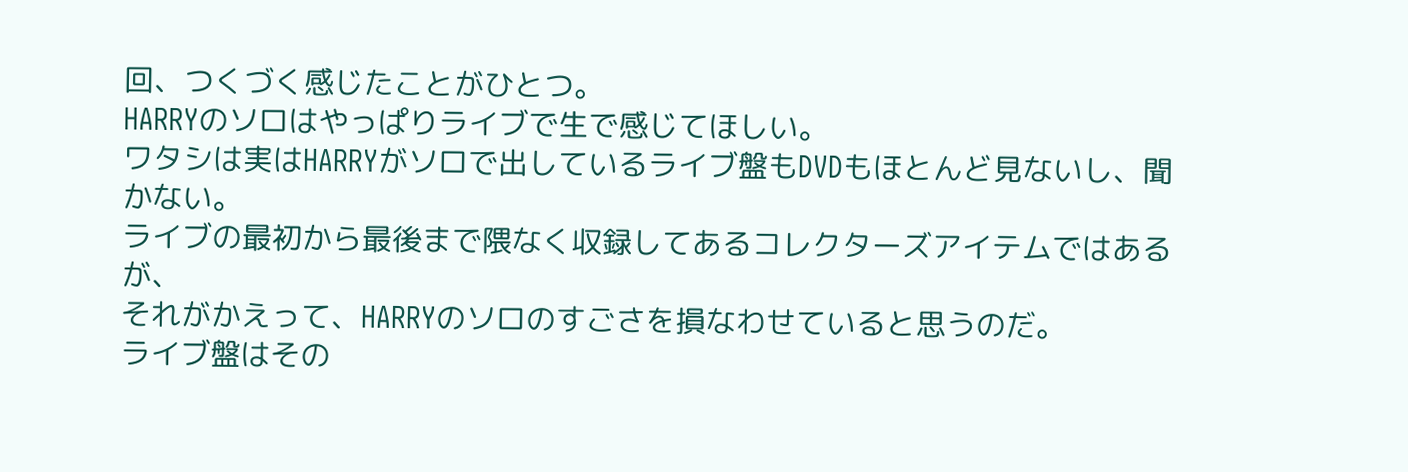回、つくづく感じたことがひとつ。
HARRYのソロはやっぱりライブで生で感じてほしい。
ワタシは実はHARRYがソロで出しているライブ盤もDVDもほとんど見ないし、聞かない。
ライブの最初から最後まで隈なく収録してあるコレクターズアイテムではあるが、
それがかえって、HARRYのソロのすごさを損なわせていると思うのだ。
ライブ盤はその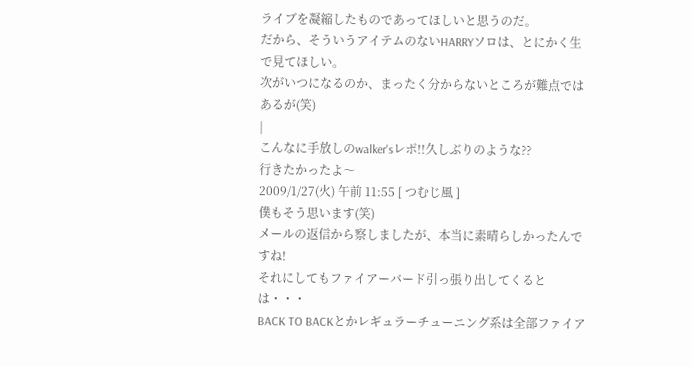ライブを凝縮したものであってほしいと思うのだ。
だから、そういうアイテムのないHARRYソロは、とにかく生で見てほしい。
次がいつになるのか、まったく分からないところが難点ではあるが(笑)
|
こんなに手放しのwalker'sレポ!!久しぶりのような??
行きたかったよ〜
2009/1/27(火) 午前 11:55 [ つむじ風 ]
僕もそう思います(笑)
メールの返信から察しましたが、本当に素晴らしかったんですね!
それにしてもファイアーバード引っ張り出してくるとは・・・
BACK TO BACKとかレギュラーチューニング系は全部ファイア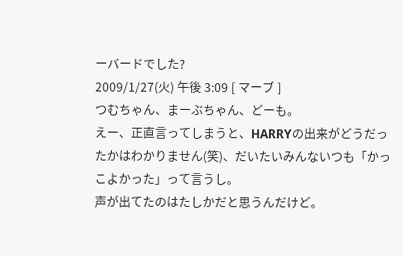ーバードでした?
2009/1/27(火) 午後 3:09 [ マーブ ]
つむちゃん、まーぶちゃん、どーも。
えー、正直言ってしまうと、HARRYの出来がどうだったかはわかりません(笑)、だいたいみんないつも「かっこよかった」って言うし。
声が出てたのはたしかだと思うんだけど。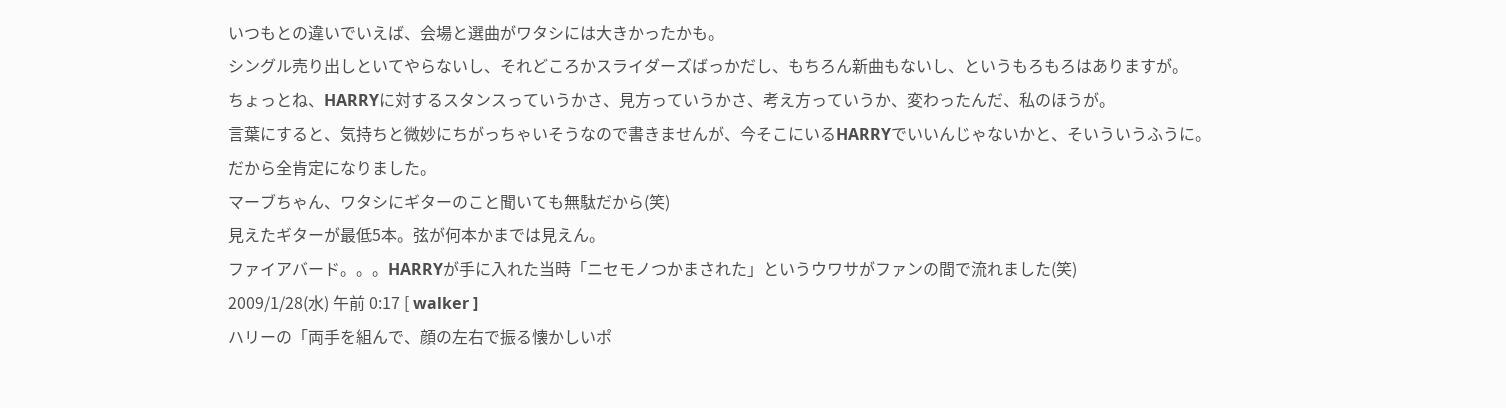いつもとの違いでいえば、会場と選曲がワタシには大きかったかも。
シングル売り出しといてやらないし、それどころかスライダーズばっかだし、もちろん新曲もないし、というもろもろはありますが。
ちょっとね、HARRYに対するスタンスっていうかさ、見方っていうかさ、考え方っていうか、変わったんだ、私のほうが。
言葉にすると、気持ちと微妙にちがっちゃいそうなので書きませんが、今そこにいるHARRYでいいんじゃないかと、そいういうふうに。
だから全肯定になりました。
マーブちゃん、ワタシにギターのこと聞いても無駄だから(笑)
見えたギターが最低5本。弦が何本かまでは見えん。
ファイアバード。。。HARRYが手に入れた当時「ニセモノつかまされた」というウワサがファンの間で流れました(笑)
2009/1/28(水) 午前 0:17 [ walker ]
ハリーの「両手を組んで、顔の左右で振る懐かしいポ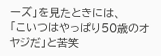ーズ」を見たときには、
「こいつはやっぱり50歳のオヤジだ」と苦笑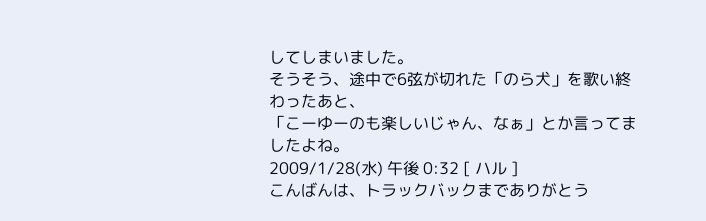してしまいました。
そうそう、途中で6弦が切れた「のら犬」を歌い終わったあと、
「こーゆーのも楽しいじゃん、なぁ」とか言ってましたよね。
2009/1/28(水) 午後 0:32 [ ハル ]
こんばんは、トラックバックまでありがとう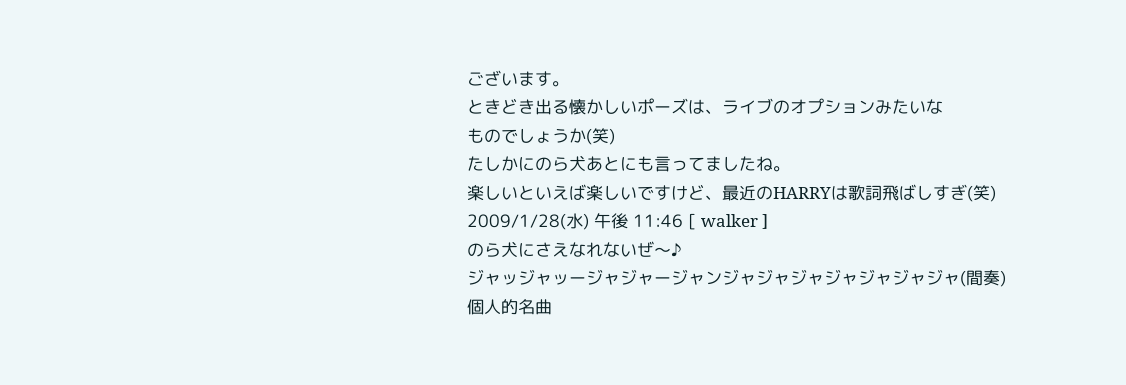ございます。
ときどき出る懐かしいポーズは、ライブのオプションみたいな
ものでしょうか(笑)
たしかにのら犬あとにも言ってましたね。
楽しいといえば楽しいですけど、最近のHARRYは歌詞飛ばしすぎ(笑)
2009/1/28(水) 午後 11:46 [ walker ]
のら犬にさえなれないぜ〜♪
ジャッジャッージャジャージャンジャジャジャジャジャジャジャ(間奏)
個人的名曲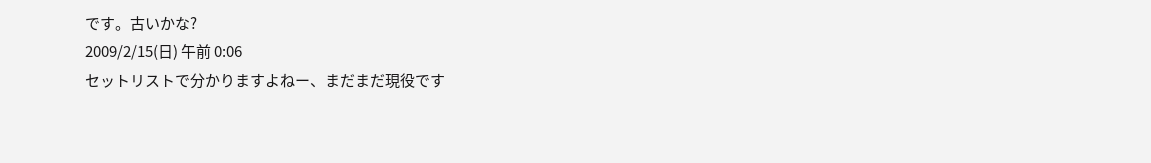です。古いかな?
2009/2/15(日) 午前 0:06
セットリストで分かりますよねー、まだまだ現役です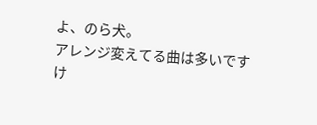よ、のら犬。
アレンジ変えてる曲は多いですけ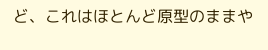ど、これはほとんど原型のままや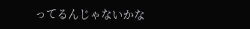ってるんじゃないかな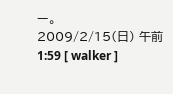ー。
2009/2/15(日) 午前 1:59 [ walker ]